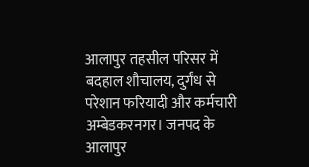आलापुर तहसील परिसर में बदहाल शौचालय, दुर्गंध से परेशान फरियादी और कर्मचारी अम्बेडकरनगर। जनपद के आलापुर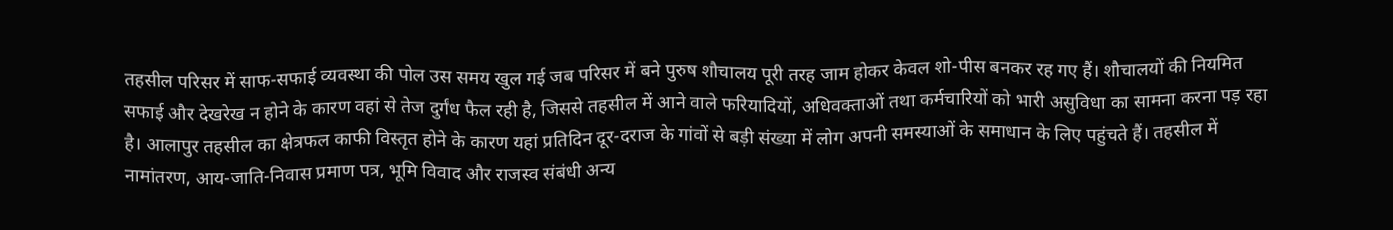तहसील परिसर में साफ-सफाई व्यवस्था की पोल उस समय खुल गई जब परिसर में बने पुरुष शौचालय पूरी तरह जाम होकर केवल शो-पीस बनकर रह गए हैं। शौचालयों की नियमित सफाई और देखरेख न होने के कारण वहां से तेज दुर्गंध फैल रही है, जिससे तहसील में आने वाले फरियादियों, अधिवक्ताओं तथा कर्मचारियों को भारी असुविधा का सामना करना पड़ रहा है। आलापुर तहसील का क्षेत्रफल काफी विस्तृत होने के कारण यहां प्रतिदिन दूर-दराज के गांवों से बड़ी संख्या में लोग अपनी समस्याओं के समाधान के लिए पहुंचते हैं। तहसील में नामांतरण, आय-जाति-निवास प्रमाण पत्र, भूमि विवाद और राजस्व संबंधी अन्य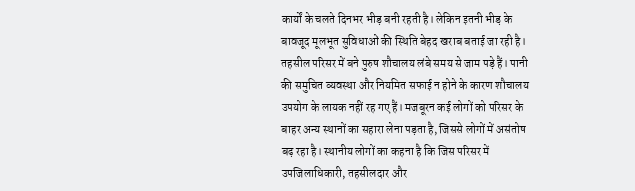कार्यों के चलते दिनभर भीड़ बनी रहती है। लेकिन इतनी भीड़ के बावजूद मूलभूत सुविधाओं की स्थिति बेहद खराब बताई जा रही है। तहसील परिसर में बने पुरुष शौचालय लंबे समय से जाम पड़े हैं। पानी की समुचित व्यवस्था और नियमित सफाई न होने के कारण शौचालय उपयोग के लायक नहीं रह गए हैं। मजबूरन कई लोगों को परिसर के बाहर अन्य स्थानों का सहारा लेना पड़ता है, जिससे लोगों में असंतोष बढ़ रहा है। स्थानीय लोगों का कहना है कि जिस परिसर में उपजिलाधिकारी, तहसीलदार और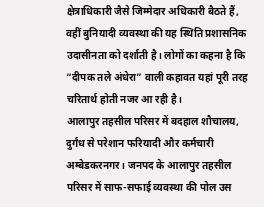क्षेत्राधिकारी जैसे जिम्मेदार अधिकारी बैठते हैं, वहीं बुनियादी व्यवस्था की यह स्थिति प्रशासनिक उदासीनता को दर्शाती है। लोगों का कहना है कि “दीपक तले अंधेरा” वाली कहावत यहां पूरी तरह चरितार्थ होती नजर आ रही है।
आलापुर तहसील परिसर में बदहाल शौचालय, दुर्गंध से परेशान फरियादी और कर्मचारी अम्बेडकरनगर। जनपद के आलापुर तहसील परिसर में साफ-सफाई व्यवस्था की पोल उस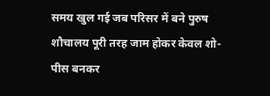समय खुल गई जब परिसर में बने पुरुष शौचालय पूरी तरह जाम होकर केवल शो-पीस बनकर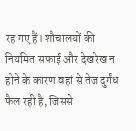रह गए हैं। शौचालयों की नियमित सफाई और देखरेख न होने के कारण वहां से तेज दुर्गंध फैल रही है, जिससे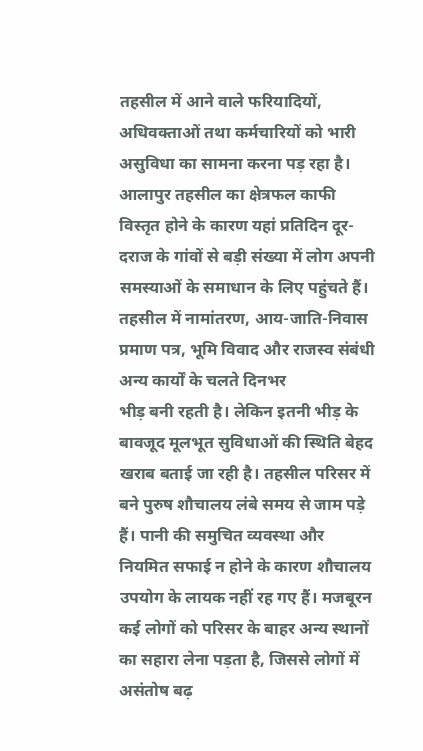तहसील में आने वाले फरियादियों, अधिवक्ताओं तथा कर्मचारियों को भारी असुविधा का सामना करना पड़ रहा है। आलापुर तहसील का क्षेत्रफल काफी विस्तृत होने के कारण यहां प्रतिदिन दूर-दराज के गांवों से बड़ी संख्या में लोग अपनी समस्याओं के समाधान के लिए पहुंचते हैं। तहसील में नामांतरण, आय-जाति-निवास प्रमाण पत्र, भूमि विवाद और राजस्व संबंधी अन्य कार्यों के चलते दिनभर
भीड़ बनी रहती है। लेकिन इतनी भीड़ के बावजूद मूलभूत सुविधाओं की स्थिति बेहद खराब बताई जा रही है। तहसील परिसर में बने पुरुष शौचालय लंबे समय से जाम पड़े हैं। पानी की समुचित व्यवस्था और नियमित सफाई न होने के कारण शौचालय उपयोग के लायक नहीं रह गए हैं। मजबूरन कई लोगों को परिसर के बाहर अन्य स्थानों का सहारा लेना पड़ता है, जिससे लोगों में असंतोष बढ़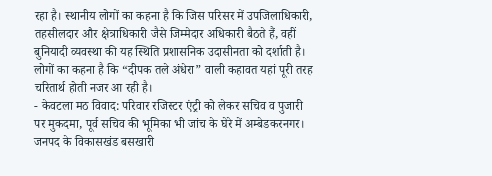रहा है। स्थानीय लोगों का कहना है कि जिस परिसर में उपजिलाधिकारी, तहसीलदार और क्षेत्राधिकारी जैसे जिम्मेदार अधिकारी बैठते हैं, वहीं बुनियादी व्यवस्था की यह स्थिति प्रशासनिक उदासीनता को दर्शाती है। लोगों का कहना है कि “दीपक तले अंधेरा” वाली कहावत यहां पूरी तरह चरितार्थ होती नजर आ रही है।
- केवटला मठ विवाद: परिवार रजिस्टर एंट्री को लेकर सचिव व पुजारी पर मुकदमा, पूर्व सचिव की भूमिका भी जांच के घेरे में अम्बेडकरनगर। जनपद के विकासखंड बसखारी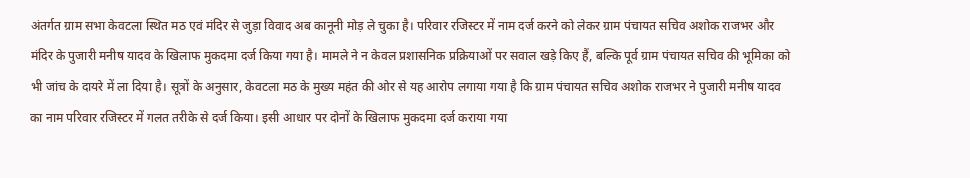अंतर्गत ग्राम सभा केवटला स्थित मठ एवं मंदिर से जुड़ा विवाद अब कानूनी मोड़ ले चुका है। परिवार रजिस्टर में नाम दर्ज करने को लेकर ग्राम पंचायत सचिव अशोक राजभर और मंदिर के पुजारी मनीष यादव के खिलाफ मुकदमा दर्ज किया गया है। मामले ने न केवल प्रशासनिक प्रक्रियाओं पर सवाल खड़े किए हैं, बल्कि पूर्व ग्राम पंचायत सचिव की भूमिका को भी जांच के दायरे में ला दिया है। सूत्रों के अनुसार, केवटला मठ के मुख्य महंत की ओर से यह आरोप लगाया गया है कि ग्राम पंचायत सचिव अशोक राजभर ने पुजारी मनीष यादव का नाम परिवार रजिस्टर में गलत तरीके से दर्ज किया। इसी आधार पर दोनों के खिलाफ मुकदमा दर्ज कराया गया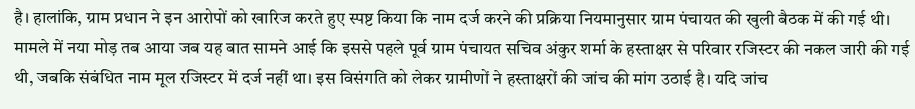है। हालांकि, ग्राम प्रधान ने इन आरोपों को खारिज करते हुए स्पष्ट किया कि नाम दर्ज करने की प्रक्रिया नियमानुसार ग्राम पंचायत की खुली बैठक में की गई थी। मामले में नया मोड़ तब आया जब यह बात सामने आई कि इससे पहले पूर्व ग्राम पंचायत सचिव अंकुर शर्मा के हस्ताक्षर से परिवार रजिस्टर की नकल जारी की गई थी, जबकि संबंधित नाम मूल रजिस्टर में दर्ज नहीं था। इस विसंगति को लेकर ग्रामीणों ने हस्ताक्षरों की जांच की मांग उठाई है। यदि जांच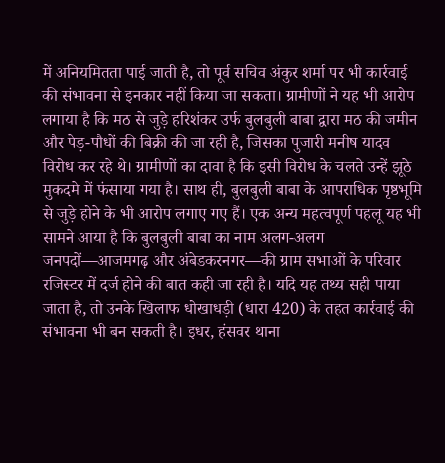में अनियमितता पाई जाती है, तो पूर्व सचिव अंकुर शर्मा पर भी कार्रवाई की संभावना से इनकार नहीं किया जा सकता। ग्रामीणों ने यह भी आरोप लगाया है कि मठ से जुड़े हरिशंकर उर्फ बुलबुली बाबा द्वारा मठ की जमीन और पेड़-पौधों की बिक्री की जा रही है, जिसका पुजारी मनीष यादव विरोध कर रहे थे। ग्रामीणों का दावा है कि इसी विरोध के चलते उन्हें झूठे मुकदमे में फंसाया गया है। साथ ही, बुलबुली बाबा के आपराधिक पृष्ठभूमि से जुड़े होने के भी आरोप लगाए गए हैं। एक अन्य महत्वपूर्ण पहलू यह भी सामने आया है कि बुलबुली बाबा का नाम अलग-अलग जनपदों—आजमगढ़ और अंबेडकरनगर—की ग्राम सभाओं के परिवार रजिस्टर में दर्ज होने की बात कही जा रही है। यदि यह तथ्य सही पाया जाता है, तो उनके खिलाफ धोखाधड़ी (धारा 420) के तहत कार्रवाई की संभावना भी बन सकती है। इधर, हंसवर थाना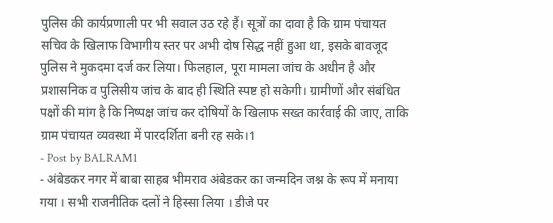पुलिस की कार्यप्रणाली पर भी सवाल उठ रहे हैं। सूत्रों का दावा है कि ग्राम पंचायत सचिव के खिलाफ विभागीय स्तर पर अभी दोष सिद्ध नहीं हुआ था, इसके बावजूद पुलिस ने मुकदमा दर्ज कर लिया। फिलहाल, पूरा मामला जांच के अधीन है और प्रशासनिक व पुलिसीय जांच के बाद ही स्थिति स्पष्ट हो सकेगी। ग्रामीणों और संबंधित पक्षों की मांग है कि निष्पक्ष जांच कर दोषियों के खिलाफ सख्त कार्रवाई की जाए, ताकि ग्राम पंचायत व्यवस्था में पारदर्शिता बनी रह सके।1
- Post by BALRAM1
- अंबेडकर नगर में बाबा साहब भीमराव अंबेडकर का जन्मदिन जश्न के रूप में मनाया गया । सभी राजनीतिक दलों ने हिस्सा लिया । डीजे पर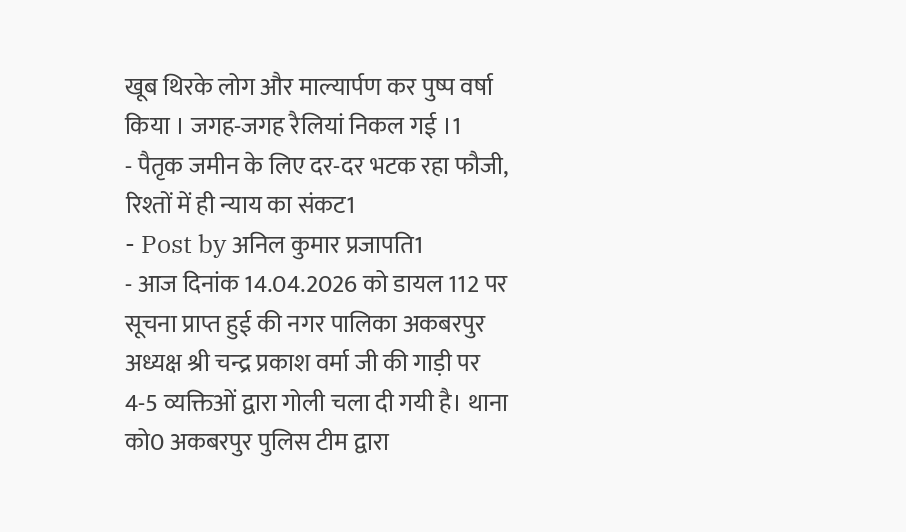खूब थिरके लोग और माल्यार्पण कर पुष्प वर्षा किया । जगह-जगह रैलियां निकल गई ।1
- पैतृक जमीन के लिए दर-दर भटक रहा फौजी, रिश्तों में ही न्याय का संकट1
- Post by अनिल कुमार प्रजापति1
- आज दिनांक 14.04.2026 को डायल 112 पर सूचना प्राप्त हुई की नगर पालिका अकबरपुर अध्यक्ष श्री चन्द्र प्रकाश वर्मा जी की गाड़ी पर 4-5 व्यक्तिओं द्वारा गोली चला दी गयी है। थाना को0 अकबरपुर पुलिस टीम द्वारा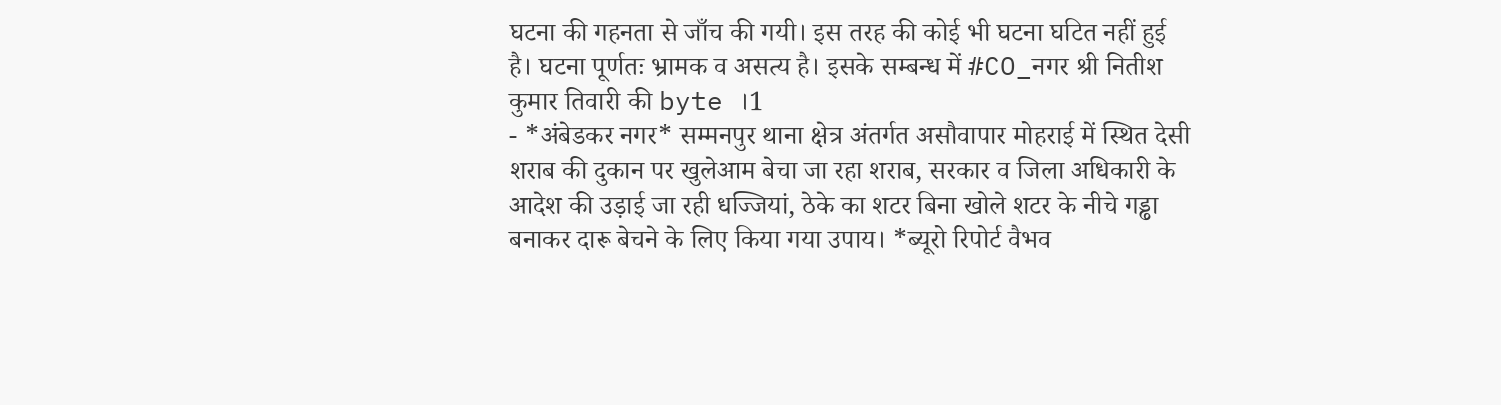घटना की गहनता से जाँच की गयी। इस तरह की कोई भी घटना घटित नहीं हुई है। घटना पूर्णतः भ्रामक व असत्य है। इसके सम्बन्ध में #CO_नगर श्री नितीश कुमार तिवारी की byte ।1
- *अंबेडकर नगर* सम्मनपुर थाना क्षेत्र अंतर्गत असौवापार मोहराई में स्थित देसी शराब की दुकान पर खुलेआम बेचा जा रहा शराब, सरकार व जिला अधिकारी के आदेश की उड़ाई जा रही धज्जियां, ठेके का शटर बिना खोले शटर के नीचे गड्ढा बनाकर दारू बेचने के लिए किया गया उपाय। *ब्यूरो रिपोर्ट वैभव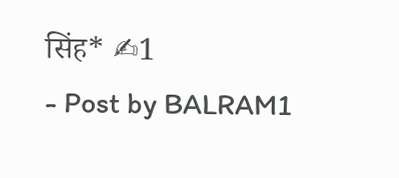सिंह* ✍1
- Post by BALRAM1